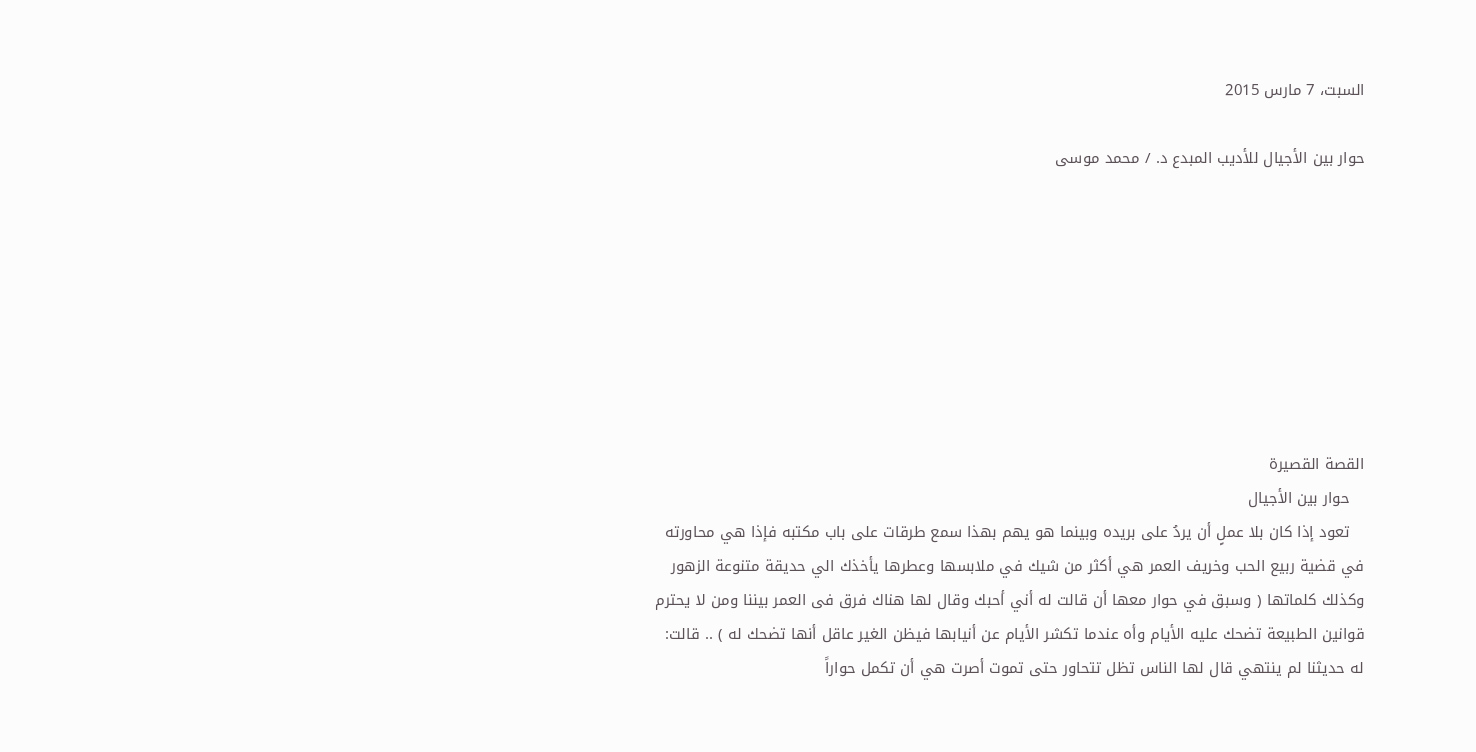السبت، 7 مارس 2015

حوار بين الأجيال للأديب المبدع د. / محمد موسى








القصة القصيرة
   حوار بين الأجيال
   تعود إذا كان بلا عملٍ أن يردُ على بريده وبينما هو يهم بهذا سمع طرقات على باب مكتبه فإذا هي محاورته في قضية ربيع الحب وخريف العمر هي أكثر من شيك في ملابسها وعطرها يأخذك الي حديقة متنوعة الزهور وكذلك كلماتها ( وسبق في حوار معها أن قالت له أني أحبك وقال لها هناك فرق فى العمر بيننا ومن لا يحترم قوانين الطبيعة تضحك عليه الأيام وأه عندما تكشر الأيام عن أنيابها فيظن الغير عاقل أنها تضحك له ) .. قالت: له حديثنا لم ينتهي قال لها الناس تظل تتحاور حتى تموت أصرت هي أن تكمل حواراً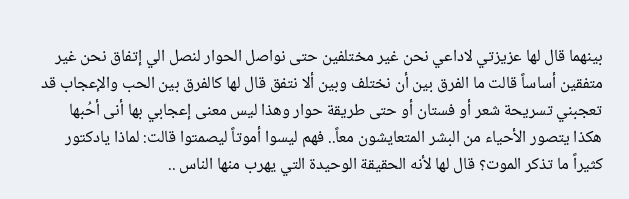بينهما قال لها عزيزتي لاداعي نحن غير مختلفين حتى نواصل الحوار لنصل الي إتفاق نحن غير متفقين أساساً قالت ما الفرق بين أن نختلف وبين ألا نتفق قال لها كالفرق بين الحب والإعجاب قد تعجبني تسريحة شعر أو فستان أو حتى طريقة حوار وهذا ليس معنى إعجابي بها أنى أحُبها هكذا يتصور الأحياء من البشر المتعايشون معاً.. فهم ليسوا أموتاً ليصمتوا قالت: لماذا يادكتور كثيراً ما تذكر الموت؟ قال لها لأنه الحقيقة الوحيدة التي يهرب منها الناس ..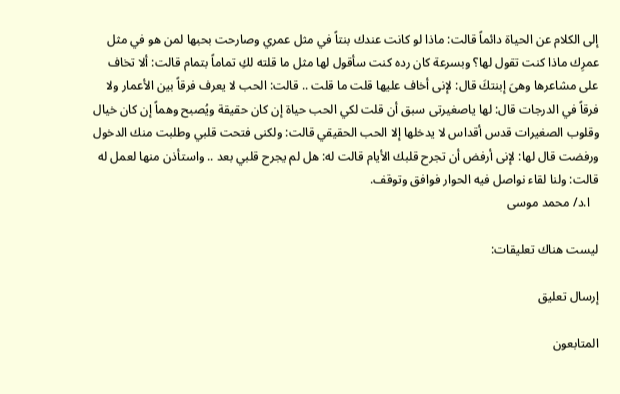إلى الكلام عن الحياة دائماً قالت: ماذا لو كانت عندك بنتاً في مثل عمري وصارحت بحبها لمن هو في مثل عمرِك ماذا كنت تقول لها؟ وبسرعة كان رده كنت سأقول لها مثل ما قلته لكِ تماماً بتمام قالت: ألا تخاف على مشاعرها وهىَ إبنتكَ قال: لإنى أخاف عليها قلت ما قلت .. قالت: الحب لا يعرف فرقاً بين الأعمار ولا فرقاً في الدرجات قال: لها ياصغيرتى سبق أن قلت لكي الحب حياة إن كان حقيقة ويُصبح وهماً إن كان خيال وقلوب الصغيرات قدس أقداس لا يدخلها إلا الحب الحقيقي قالت: ولكنى فتحت قلبي وطلبت منك الدخول ورفضت قال لها: لإنى أرفض أن تجرح قلبك الأيام قالت له: هل لم يجرح قلبي بعد .. واستأذن منها لعمل له قالت: ولنا لقاء نواصل فيه الحوار فوافق وتوقف.
   ا.د/ محمد موسى

ليست هناك تعليقات:

إرسال تعليق

المتابعون